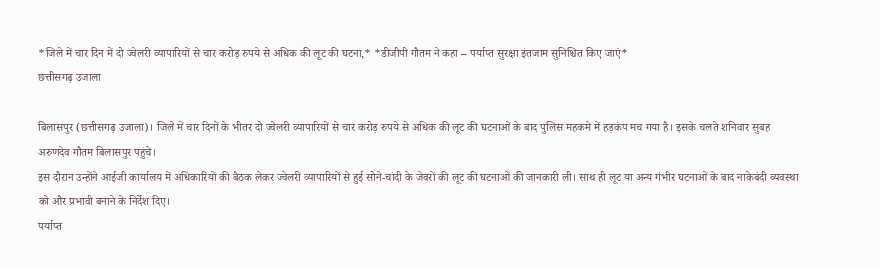*जिले में चार दिन में दो ज्वेलरी व्यापारियों से चार करोड़ रुपये से अधिक की लूट की घटना,* *डीजीपी गौतम ने कहा – पर्याप्त सुरक्षा इंतजाम सुनिश्चित किए जाएं*
छत्तीसगढ़ उजाला

बिलासपुर (छत्तीसगढ़ उजाला)। जिले में चार दिनों के भीतर दो ज्वेलरी व्यापारियों से चार करोड़ रुपये से अधिक की लूट की घटनाओं के बाद पुलिस महकमे में हड़कंप मच गया है। इसके चलते शनिवार सुबह अरुणदेव गौतम बिलासपुर पहुंचे।
इस दौरान उन्होंने आईजी कार्यालय में अधिकारियों की बैठक लेकर ज्वेलरी व्यापारियों से हुई सोने-चांदी के जेवरों की लूट की घटनाओं की जानकारी ली। साथ ही लूट या अन्य गंभीर घटनाओं के बाद नाकेबंदी व्यवस्था को और प्रभावी बनाने के निर्देश दिए।
पर्याप्त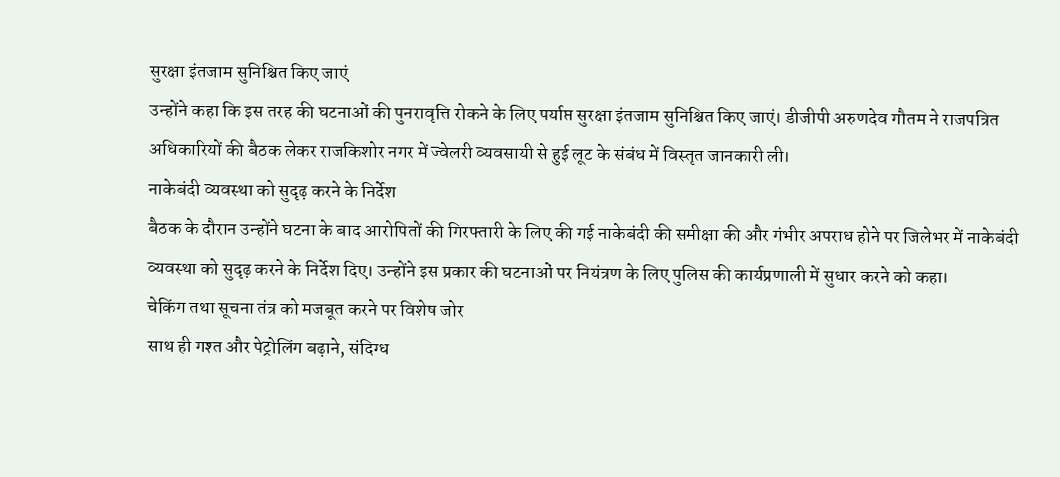सुरक्षा इंतजाम सुनिश्चित किए जाएं
उन्होंने कहा कि इस तरह की घटनाओं की पुनरावृत्ति रोकने के लिए पर्याप्त सुरक्षा इंतजाम सुनिश्चित किए जाएं। डीजीपी अरुणदेव गौतम ने राजपत्रित अधिकारियों की बैठक लेकर राजकिशोर नगर में ज्वेलरी व्यवसायी से हुई लूट के संबंध में विस्तृत जानकारी ली।
नाकेबंदी व्यवस्था को सुदृढ़ करने के निर्देश
बैठक के दौरान उन्होंने घटना के बाद आरोपितों की गिरफ्तारी के लिए की गई नाकेबंदी की समीक्षा की और गंभीर अपराध होने पर जिलेभर में नाकेबंदी व्यवस्था को सुदृढ़ करने के निर्देश दिए। उन्होंने इस प्रकार की घटनाओं पर नियंत्रण के लिए पुलिस की कार्यप्रणाली में सुधार करने को कहा।
चेकिंग तथा सूचना तंत्र को मजबूत करने पर विशेष जोर
साथ ही गश्त और पेट्रोलिंग बढ़ाने, संदिग्ध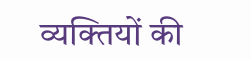व्यक्तियों की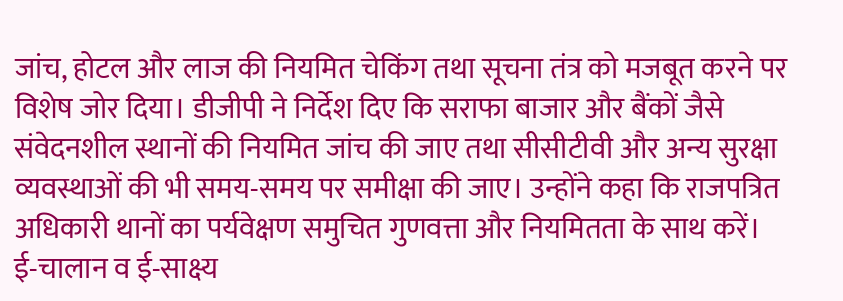जांच, होटल और लाज की नियमित चेकिंग तथा सूचना तंत्र को मजबूत करने पर विशेष जोर दिया। डीजीपी ने निर्देश दिए कि सराफा बाजार और बैंकों जैसे संवेदनशील स्थानों की नियमित जांच की जाए तथा सीसीटीवी और अन्य सुरक्षा व्यवस्थाओं की भी समय-समय पर समीक्षा की जाए। उन्होंने कहा कि राजपत्रित अधिकारी थानों का पर्यवेक्षण समुचित गुणवत्ता और नियमितता के साथ करें।
ई-चालान व ई-साक्ष्य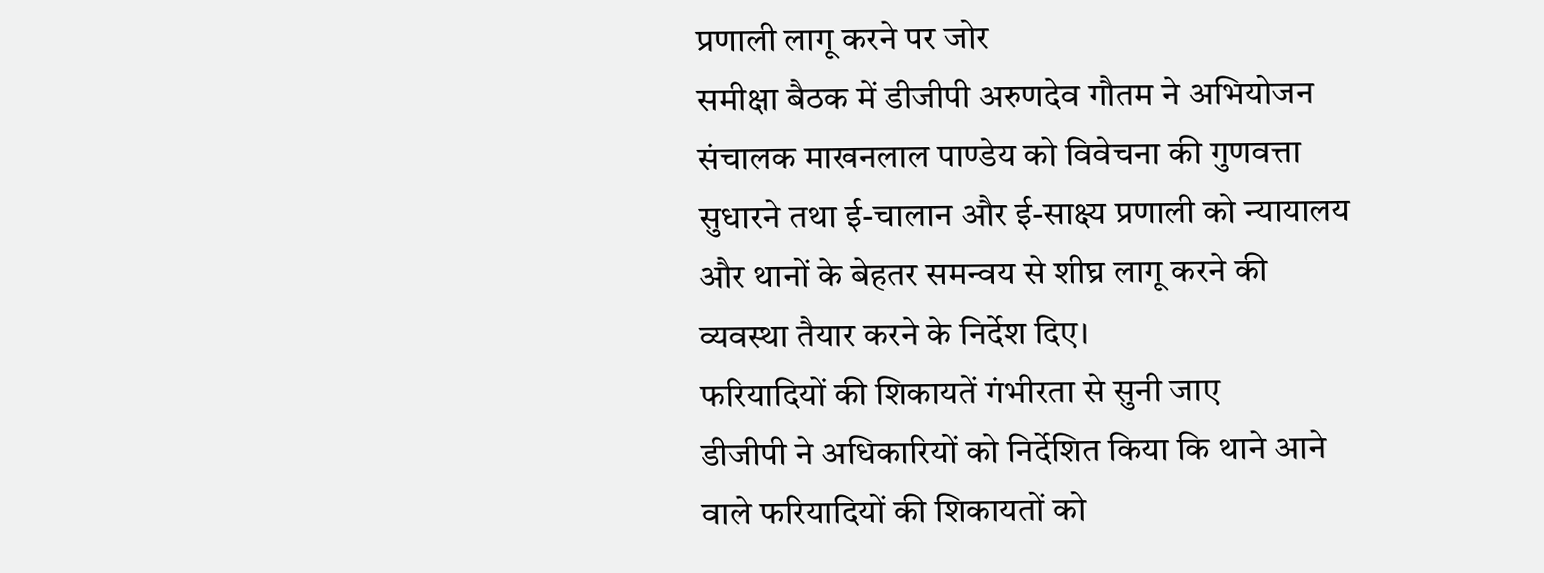प्रणाली लागू करने पर जोर
समीक्षा बैठक में डीजीपी अरुणदेव गौतम ने अभियोजन संचालक माखनलाल पाण्डेय को विवेचना की गुणवत्ता सुधारने तथा ई-चालान और ई-साक्ष्य प्रणाली को न्यायालय और थानों के बेहतर समन्वय से शीघ्र लागू करने की व्यवस्था तैयार करने के निर्देश दिए।
फरियादियों की शिकायतें गंभीरता से सुनी जाए
डीजीपी ने अधिकारियों को निर्देशित किया कि थाने आने वाले फरियादियों की शिकायतों को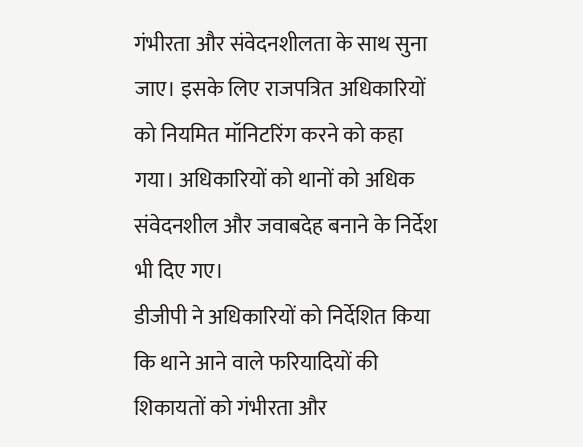गंभीरता और संवेदनशीलता के साथ सुना जाए। इसके लिए राजपत्रित अधिकारियों को नियमित मॉनिटरिंग करने को कहा गया। अधिकारियों को थानों को अधिक संवेदनशील और जवाबदेह बनाने के निर्देश भी दिए गए।
डीजीपी ने अधिकारियों को निर्देशित किया कि थाने आने वाले फरियादियों की शिकायतों को गंभीरता और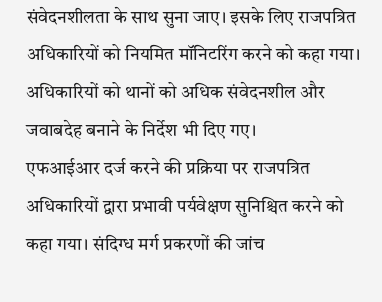संवेदनशीलता के साथ सुना जाए। इसके लिए राजपत्रित अधिकारियों को नियमित मॉनिटरिंग करने को कहा गया। अधिकारियों को थानों को अधिक संवेदनशील और जवाबदेह बनाने के निर्देश भी दिए गए।
एफआईआर दर्ज करने की प्रक्रिया पर राजपत्रित अधिकारियों द्वारा प्रभावी पर्यवेक्षण सुनिश्चित करने को कहा गया। संदिग्ध मर्ग प्रकरणों की जांच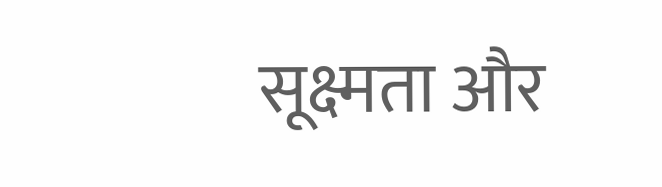सूक्ष्मता और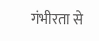गंभीरता से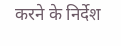करने के निर्देश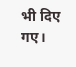भी दिए गए।